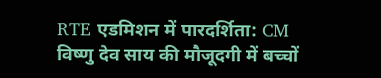RTE एडमिशन में पारदर्शिता: CM विष्णु देव साय की मौजूदगी में बच्चों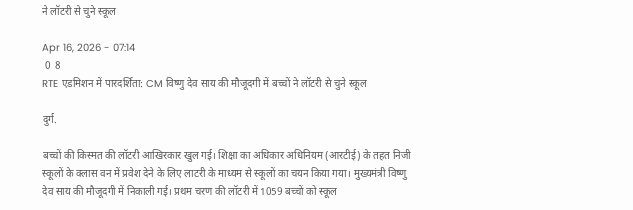ने लॉटरी से चुने स्कूल

Apr 16, 2026 - 07:14
 0  8
RTE एडमिशन में पारदर्शिता: CM विष्णु देव साय की मौजूदगी में बच्चों ने लॉटरी से चुने स्कूल

दुर्ग.

बच्चों की किस्मत की लॉटरी आखिरकार खुल गई। शिक्षा का अधिकार अधिनियम (आरटीई) के तहत निजी स्कूलों के क्लास वन में प्रवेश देने के लिए लाटरी के माध्यम से स्कूलों का चयन किया गया। मुख्यमंत्री विष्णु देव साय की मौजूदगी में निकाली गई। प्रथम चरण की लॉटरी में 1059 बच्चों को स्कूल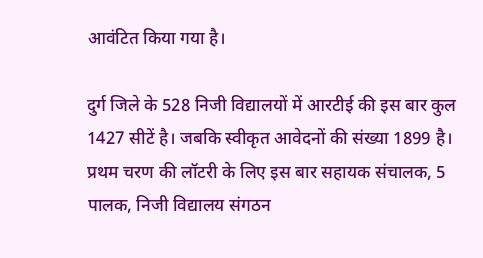आवंटित किया गया है।

दुर्ग जिले के 528 निजी विद्यालयों में आरटीई की इस बार कुल 1427 सीटें है। जबकि स्वीकृत आवेदनों की संख्या 1899 है। प्रथम चरण की लॉटरी के लिए इस बार सहायक संचालक, 5 पालक, निजी विद्यालय संगठन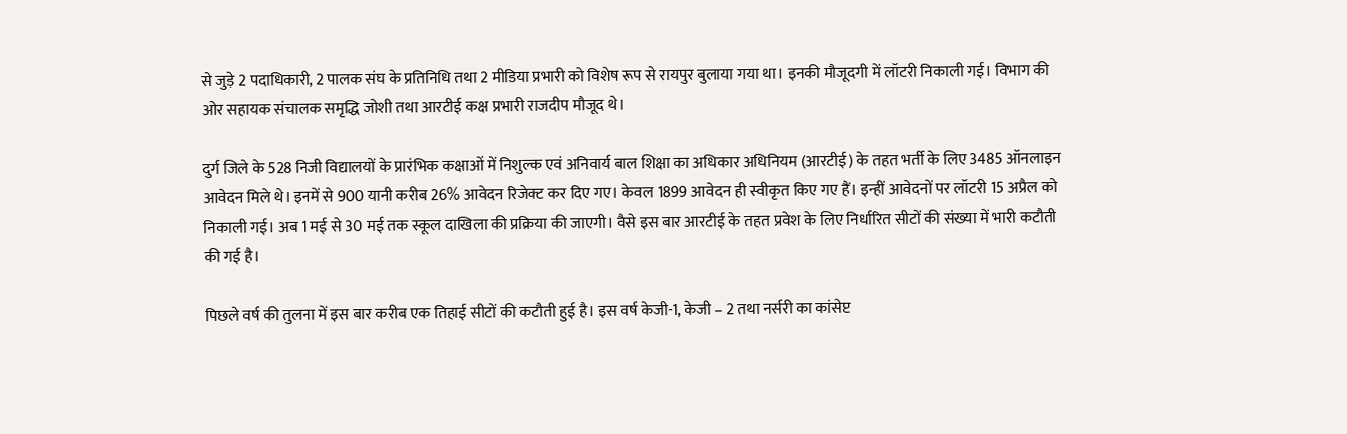से जुड़े 2 पदाधिकारी, 2 पालक संघ के प्रतिनिधि तथा 2 मीडिया प्रभारी को विशेष रूप से रायपुर बुलाया गया था। इनकी मौजूदगी में लॉटरी निकाली गई। विभाग की ओर सहायक संचालक समृद्धि जोशी तथा आरटीई कक्ष प्रभारी राजदीप मौजूद थे।

दुर्ग जिले के 528 निजी विद्यालयों के प्रारंभिक कक्षाओं में निशुल्क एवं अनिवार्य बाल शिक्षा का अधिकार अधिनियम (आरटीई) के तहत भर्ती के लिए 3485 ऑनलाइन आवेदन मिले थे। इनमें से 900 यानी करीब 26% आवेदन रिजेक्ट कर दिए गए। केवल 1899 आवेदन ही स्वीकृत किए गए हैं। इन्हीं आवेदनों पर लॉटरी 15 अप्रैल को निकाली गई। अब 1 मई से 30 मई तक स्कूल दाखिला की प्रक्रिया की जाएगी। वैसे इस बार आरटीई के तहत प्रवेश के लिए निर्धारित सीटों की संख्या में भारी कटौती की गई है।

पिछले वर्ष की तुलना में इस बार करीब एक तिहाई सीटों की कटौती हुई है। इस वर्ष केजी-1, केजी – 2 तथा नर्सरी का कांसेप्ट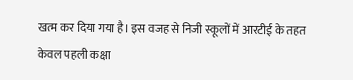खत्म कर दिया गया है। इस वजह से निजी स्कूलों में आरटीई के तहत केवल पहली कक्षा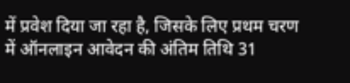में प्रवेश दिया जा रहा है, जिसके लिए प्रथम चरण में ऑनलाइन आवेदन की अंतिम तिथि 31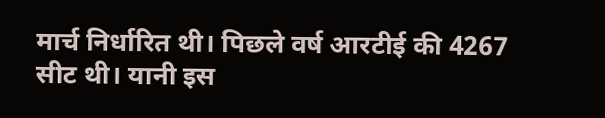मार्च निर्धारित थी। पिछले वर्ष आरटीई की 4267 सीट थी। यानी इस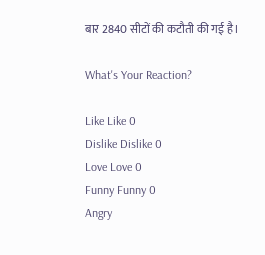बार 2840 सीटों की कटौती की गई है।

What's Your Reaction?

Like Like 0
Dislike Dislike 0
Love Love 0
Funny Funny 0
Angry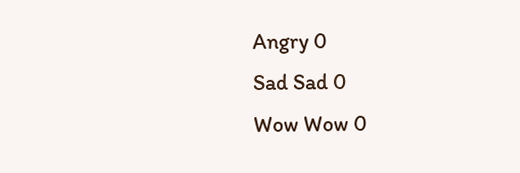Angry 0
Sad Sad 0
Wow Wow 0